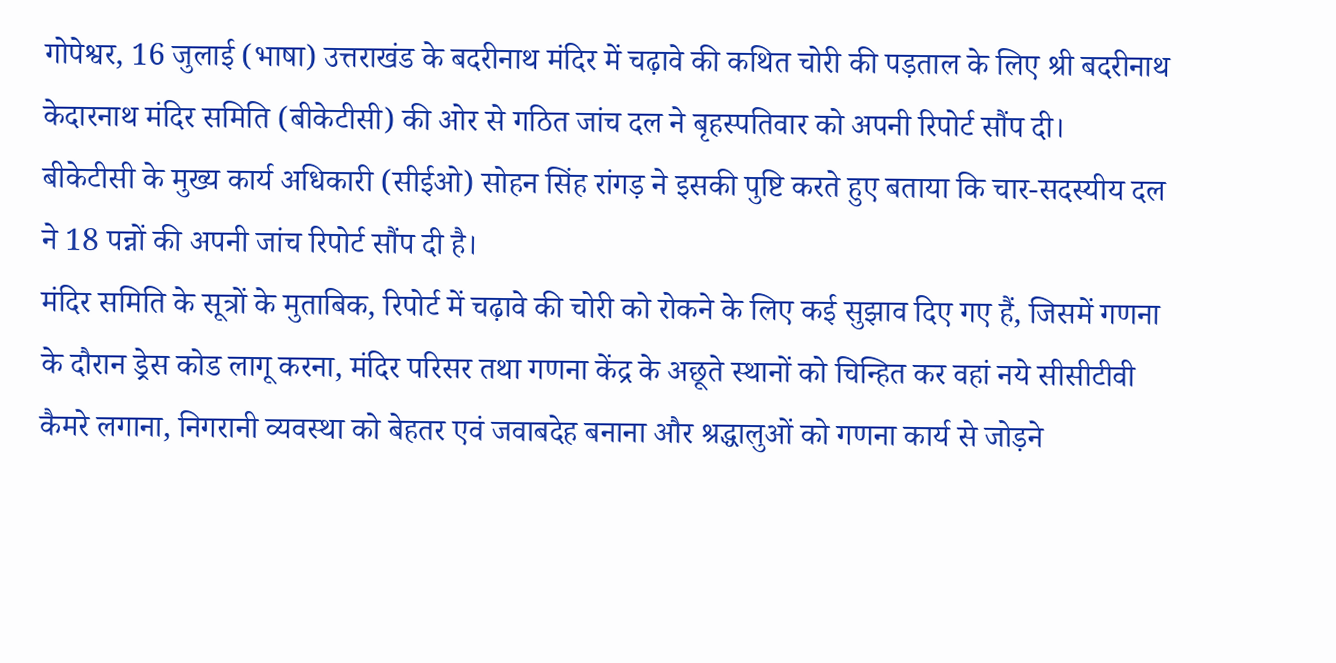गोपेश्वर, 16 जुलाई (भाषा) उत्तराखंड के बदरीनाथ मंदिर में चढ़ावे की कथित चोरी की पड़ताल के लिए श्री बदरीनाथ केदारनाथ मंदिर समिति (बीकेटीसी) की ओर से गठित जांच दल ने बृहस्पतिवार को अपनी रिपोर्ट सौंप दी।
बीकेटीसी के मुख्य कार्य अधिकारी (सीईओ) सोहन सिंह रांगड़ ने इसकी पुष्टि करते हुए बताया कि चार-सदस्यीय दल ने 18 पन्नों की अपनी जांच रिपोर्ट सौंप दी है।
मंदिर समिति के सूत्रों के मुताबिक, रिपोर्ट में चढ़ावे की चोरी को रोकने के लिए कई सुझाव दिए गए हैं, जिसमें गणना के दौरान ड्रेस कोड लागू करना, मंदिर परिसर तथा गणना केंद्र के अछूते स्थानों को चिन्हित कर वहां नये सीसीटीवी कैमरे लगाना, निगरानी व्यवस्था को बेहतर एवं जवाबदेह बनाना और श्रद्धालुओं को गणना कार्य से जोड़ने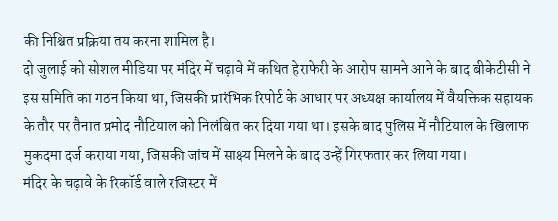की निश्चित प्रक्रिया तय करना शामिल है।
दो जुलाई को सोशल मीडिया पर मंदिर में चढ़ावे में कथित हेराफेरी के आरोप सामने आने के बाद बीकेटीसी ने इस समिति का गठन किया था, जिसकी प्रारंभिक रिपोर्ट के आधार पर अध्यक्ष कार्यालय में वैयक्तिक सहायक के तौर पर तैनात प्रमोद नौटियाल को निलंबित कर दिया गया था। इसके बाद पुलिस में नौटियाल के खिलाफ मुकदमा दर्ज कराया गया, जिसकी जांच में साक्ष्य मिलने के बाद उन्हें गिरफतार कर लिया गया।
मंदिर के चढ़ावे के रिकॉर्ड वाले रजिस्टर में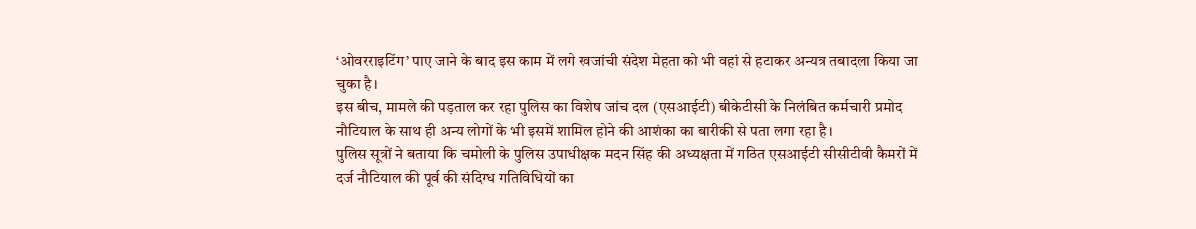‘ओवरराइटिंग’ पाए जाने के बाद इस काम में लगे खजांची संदेश मेहता को भी वहां से हटाकर अन्यत्र तबादला किया जा चुका है।
इस बीच, मामले की पड़ताल कर रहा पुलिस का विशेष जांच दल (एसआईटी) बीकेटीसी के निलंबित कर्मचारी प्रमोद नौटियाल के साथ ही अन्य लोगों के भी इसमें शामिल होने की आशंका का बारीकी से पता लगा रहा है।
पुलिस सूत्रों ने बताया कि चमोली के पुलिस उपाधीक्षक मदन सिंह की अध्यक्षता में गठित एसआईटी सीसीटीवी कैमरों में दर्ज नौटियाल की पूर्व की संदिग्ध गतिविधियों का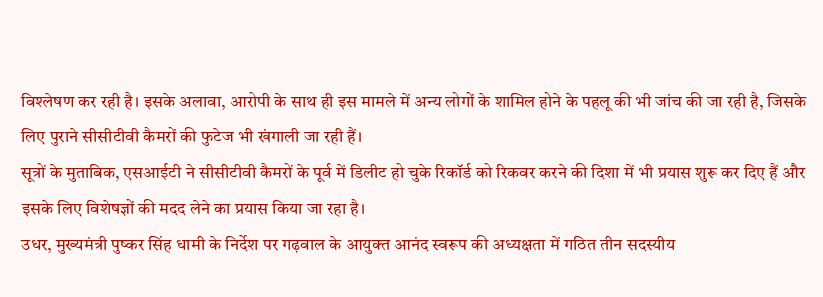विश्लेषण कर रही है। इसके अलावा, आरोपी के साथ ही इस मामले में अन्य लोगों के शामिल होने के पहलू की भी जांच की जा रही है, जिसके लिए पुराने सीसीटीवी कैमरों की फुटेज भी खंगाली जा रही हैं।
सूत्रों के मुताबिक, एसआईटी ने सीसीटीवी कैमरों के पूर्व में डिलीट हो चुके रिकॉर्ड को रिकवर करने की दिशा में भी प्रयास शुरू कर दिए हैं और इसके लिए विशेषज्ञों की मदद लेने का प्रयास किया जा रहा है।
उधर, मुख्यमंत्री पुष्कर सिंह धामी के निर्देश पर गढ़वाल के आयुक्त आनंद स्वरूप की अध्यक्षता में गठित तीन सदस्यीय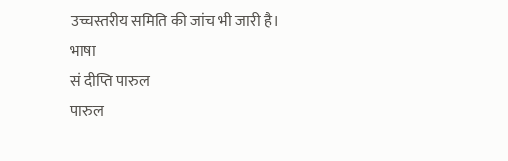उच्चस्तरीय समिति की जांच भी जारी है।
भाषा
सं दीप्ति पारुल
पारुल